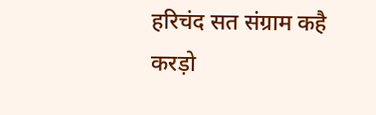हरिचंद सत संग्राम कहै करड़ो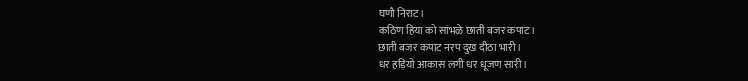घणौ निराट।
कठिण हिया को सांभळे छाती बजर कपाट।
छाती बजर कपाट नरप दुख दीठा भारी।
धर हड़ियो आकास लगी धर धूजण सारी।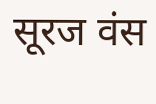सूरज वंस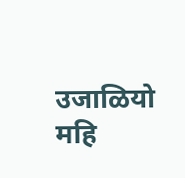उजाळियो महि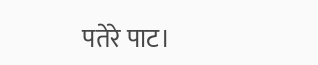पतेरे पाट।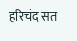हरिचंद सत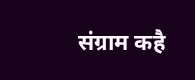संग्राम कहै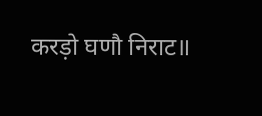करड़ो घणौ निराट॥